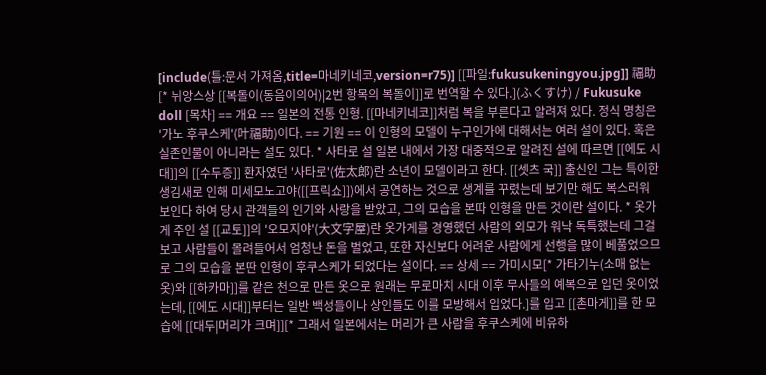[include(틀:문서 가져옴,title=마네키네코,version=r75)] [[파일:fukusukeningyou.jpg]] 福助[* 뉘앙스상 [[복돌이(동음이의어)|2번 항목의 복돌이]]로 번역할 수 있다.](ふくすけ) / Fukusuke doll [목차] == 개요 == 일본의 전통 인형. [[마네키네코]]처럼 복을 부른다고 알려져 있다. 정식 명칭은 '가노 후쿠스케'(叶福助)이다. == 기원 == 이 인형의 모델이 누구인가에 대해서는 여러 설이 있다. 혹은 실존인물이 아니라는 설도 있다. * 사타로 설 일본 내에서 가장 대중적으로 알려진 설에 따르면 [[에도 시대]]의 [[수두증]] 환자였던 '사타로'(佐太郎)란 소년이 모델이라고 한다. [[셋츠 국]] 출신인 그는 특이한 생김새로 인해 미세모노고야([[프릭쇼]])에서 공연하는 것으로 생계를 꾸렸는데 보기만 해도 복스러워 보인다 하여 당시 관객들의 인기와 사랑을 받았고, 그의 모습을 본따 인형을 만든 것이란 설이다. * 옷가게 주인 설 [[교토]]의 '오모지야'(大文字屋)란 옷가게를 경영했던 사람의 외모가 워낙 독특했는데 그걸 보고 사람들이 몰려들어서 엄청난 돈을 벌었고, 또한 자신보다 어려운 사람에게 선행을 많이 베풀었으므로 그의 모습을 본딴 인형이 후쿠스케가 되었다는 설이다. == 상세 == 가미시모[* 가타기누(소매 없는 옷)와 [[하카마]]를 같은 천으로 만든 옷으로 원래는 무로마치 시대 이후 무사들의 예복으로 입던 옷이었는데, [[에도 시대]]부터는 일반 백성들이나 상인들도 이를 모방해서 입었다.]를 입고 [[촌마게]]를 한 모습에 [[대두|머리가 크며]][* 그래서 일본에서는 머리가 큰 사람을 후쿠스케에 비유하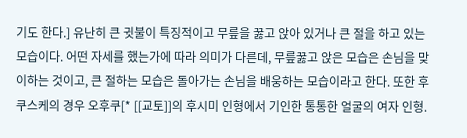기도 한다.] 유난히 큰 귓불이 특징적이고 무릎을 꿇고 앉아 있거나 큰 절을 하고 있는 모습이다. 어떤 자세를 했는가에 따라 의미가 다른데, 무릎꿇고 앉은 모습은 손님을 맞이하는 것이고, 큰 절하는 모습은 돌아가는 손님을 배웅하는 모습이라고 한다. 또한 후쿠스케의 경우 오후쿠[* [[교토]]의 후시미 인형에서 기인한 통통한 얼굴의 여자 인형.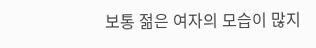보통 젊은 여자의 모습이 많지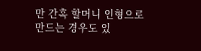만 간혹 할머니 인형으로 만드는 경우도 있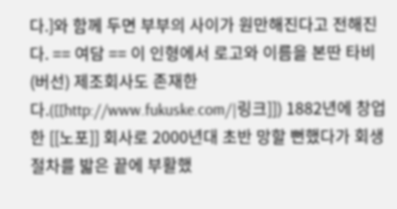다.]와 함께 두면 부부의 사이가 원만해진다고 전해진다. == 여담 == 이 인형에서 로고와 이름을 본딴 타비(버선) 제조회사도 존재한다.([[http://www.fukuske.com/|링크]]) 1882년에 창업한 [[노포]] 회사로 2000년대 초반 망할 뻔했다가 회생절차를 밟은 끝에 부활했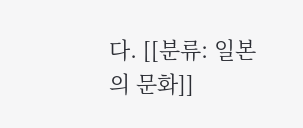다. [[분류: 일본의 문화]]